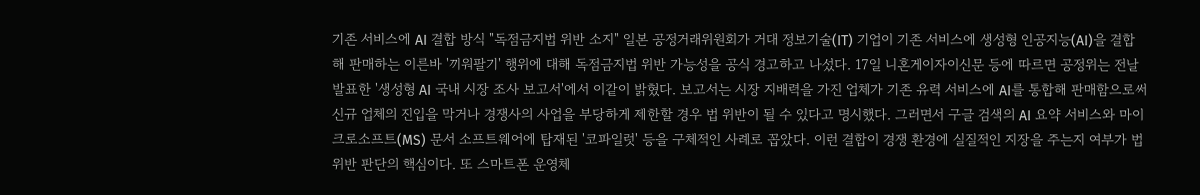기존 서비스에 AI 결합 방식 "독점금지법 위반 소지" 일본 공정거래위원회가 거대 정보기술(IT) 기업이 기존 서비스에 생성형 인공지능(AI)을 결합해 판매하는 이른바 '끼워팔기' 행위에 대해 독점금지법 위반 가능성을 공식 경고하고 나섰다. 17일 니혼게이자이신문 등에 따르면 공정위는 전날 발표한 '생성형 AI 국내 시장 조사 보고서'에서 이같이 밝혔다. 보고서는 시장 지배력을 가진 업체가 기존 유력 서비스에 AI를 통합해 판매함으로써 신규 업체의 진입을 막거나 경쟁사의 사업을 부당하게 제한할 경우 법 위반이 될 수 있다고 명시했다. 그러면서 구글 검색의 AI 요약 서비스와 마이크로소프트(MS) 문서 소프트웨어에 탑재된 '코파일럿' 등을 구체적인 사례로 꼽았다. 이런 결합이 경쟁 환경에 실질적인 지장을 주는지 여부가 법 위반 판단의 핵심이다. 또 스마트폰 운영체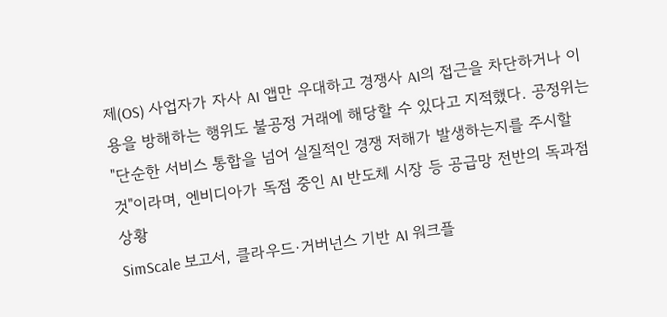제(OS) 사업자가 자사 AI 앱만 우대하고 경쟁사 AI의 접근을 차단하거나 이용을 방해하는 행위도 불공정 거래에 해당할 수 있다고 지적했다. 공정위는 "단순한 서비스 통합을 넘어 실질적인 경쟁 저해가 발생하는지를 주시할 것"이라며, 엔비디아가 독점 중인 AI 반도체 시장 등 공급망 전반의 독과점 상황
SimScale 보고서, 클라우드·거버넌스 기반 AI 워크플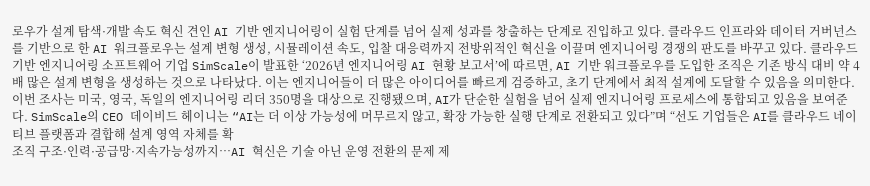로우가 설계 탐색·개발 속도 혁신 견인 AI 기반 엔지니어링이 실험 단계를 넘어 실제 성과를 창출하는 단계로 진입하고 있다. 클라우드 인프라와 데이터 거버넌스를 기반으로 한 AI 워크플로우는 설계 변형 생성, 시뮬레이션 속도, 입찰 대응력까지 전방위적인 혁신을 이끌며 엔지니어링 경쟁의 판도를 바꾸고 있다. 클라우드 기반 엔지니어링 소프트웨어 기업 SimScale이 발표한 ‘2026년 엔지니어링 AI 현황 보고서’에 따르면, AI 기반 워크플로우를 도입한 조직은 기존 방식 대비 약 4배 많은 설계 변형을 생성하는 것으로 나타났다. 이는 엔지니어들이 더 많은 아이디어를 빠르게 검증하고, 초기 단계에서 최적 설계에 도달할 수 있음을 의미한다. 이번 조사는 미국, 영국, 독일의 엔지니어링 리더 350명을 대상으로 진행됐으며, AI가 단순한 실험을 넘어 실제 엔지니어링 프로세스에 통합되고 있음을 보여준다. SimScale의 CEO 데이비드 헤이니는 “AI는 더 이상 가능성에 머무르지 않고, 확장 가능한 실행 단계로 전환되고 있다”며 “선도 기업들은 AI를 클라우드 네이티브 플랫폼과 결합해 설계 영역 자체를 확
조직 구조·인력·공급망·지속가능성까지…AI 혁신은 기술 아닌 운영 전환의 문제 제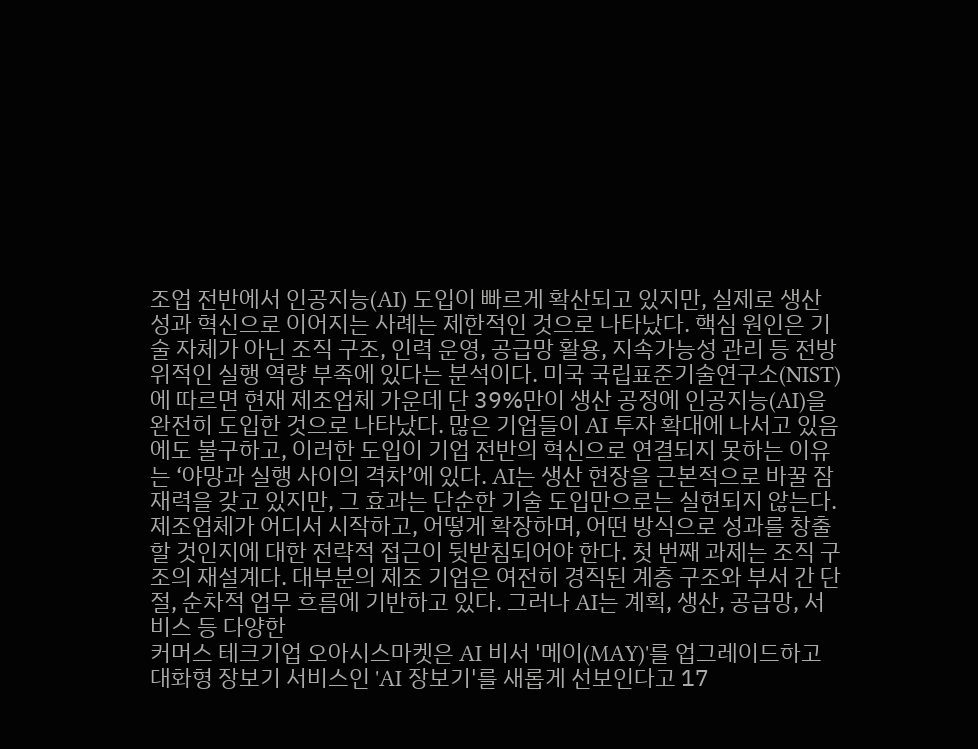조업 전반에서 인공지능(AI) 도입이 빠르게 확산되고 있지만, 실제로 생산성과 혁신으로 이어지는 사례는 제한적인 것으로 나타났다. 핵심 원인은 기술 자체가 아닌 조직 구조, 인력 운영, 공급망 활용, 지속가능성 관리 등 전방위적인 실행 역량 부족에 있다는 분석이다. 미국 국립표준기술연구소(NIST)에 따르면 현재 제조업체 가운데 단 39%만이 생산 공정에 인공지능(AI)을 완전히 도입한 것으로 나타났다. 많은 기업들이 AI 투자 확대에 나서고 있음에도 불구하고, 이러한 도입이 기업 전반의 혁신으로 연결되지 못하는 이유는 ‘야망과 실행 사이의 격차’에 있다. AI는 생산 현장을 근본적으로 바꿀 잠재력을 갖고 있지만, 그 효과는 단순한 기술 도입만으로는 실현되지 않는다. 제조업체가 어디서 시작하고, 어떻게 확장하며, 어떤 방식으로 성과를 창출할 것인지에 대한 전략적 접근이 뒷받침되어야 한다. 첫 번째 과제는 조직 구조의 재설계다. 대부분의 제조 기업은 여전히 경직된 계층 구조와 부서 간 단절, 순차적 업무 흐름에 기반하고 있다. 그러나 AI는 계획, 생산, 공급망, 서비스 등 다양한
커머스 테크기업 오아시스마켓은 AI 비서 '메이(MAY)'를 업그레이드하고 대화형 장보기 서비스인 'AI 장보기'를 새롭게 선보인다고 17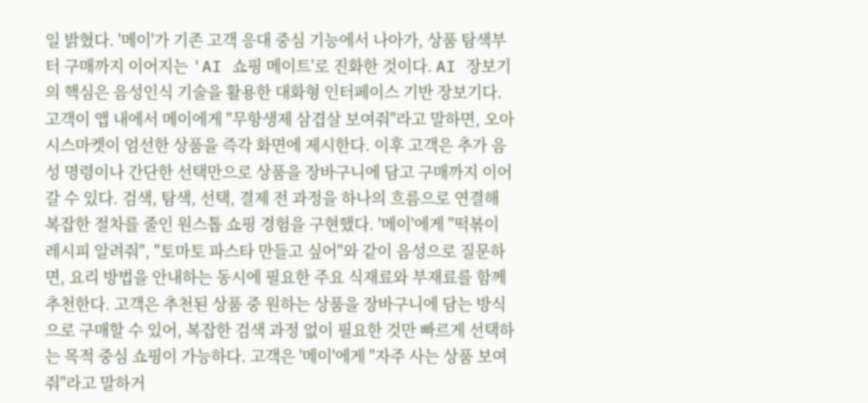일 밝혔다. '메이'가 기존 고객 응대 중심 기능에서 나아가, 상품 탐색부터 구매까지 이어지는 'AI 쇼핑 메이트'로 진화한 것이다. AI 장보기의 핵심은 음성인식 기술을 활용한 대화형 인터페이스 기반 장보기다. 고객이 앱 내에서 메이에게 "무항생제 삼겹살 보여줘"라고 말하면, 오아시스마켓이 엄선한 상품을 즉각 화면에 제시한다. 이후 고객은 추가 음성 명령이나 간단한 선택만으로 상품을 장바구니에 담고 구매까지 이어갈 수 있다. 검색, 탐색, 선택, 결제 전 과정을 하나의 흐름으로 연결해 복잡한 절차를 줄인 원스톱 쇼핑 경험을 구현했다. '메이'에게 "떡볶이 레시피 알려줘", "토마토 파스타 만들고 싶어"와 같이 음성으로 질문하면, 요리 방법을 안내하는 동시에 필요한 주요 식재료와 부재료를 함께 추천한다. 고객은 추천된 상품 중 원하는 상품을 장바구니에 담는 방식으로 구매할 수 있어, 복잡한 검색 과정 없이 필요한 것만 빠르게 선택하는 목적 중심 쇼핑이 가능하다. 고객은 '메이'에게 "자주 사는 상품 보여줘"라고 말하거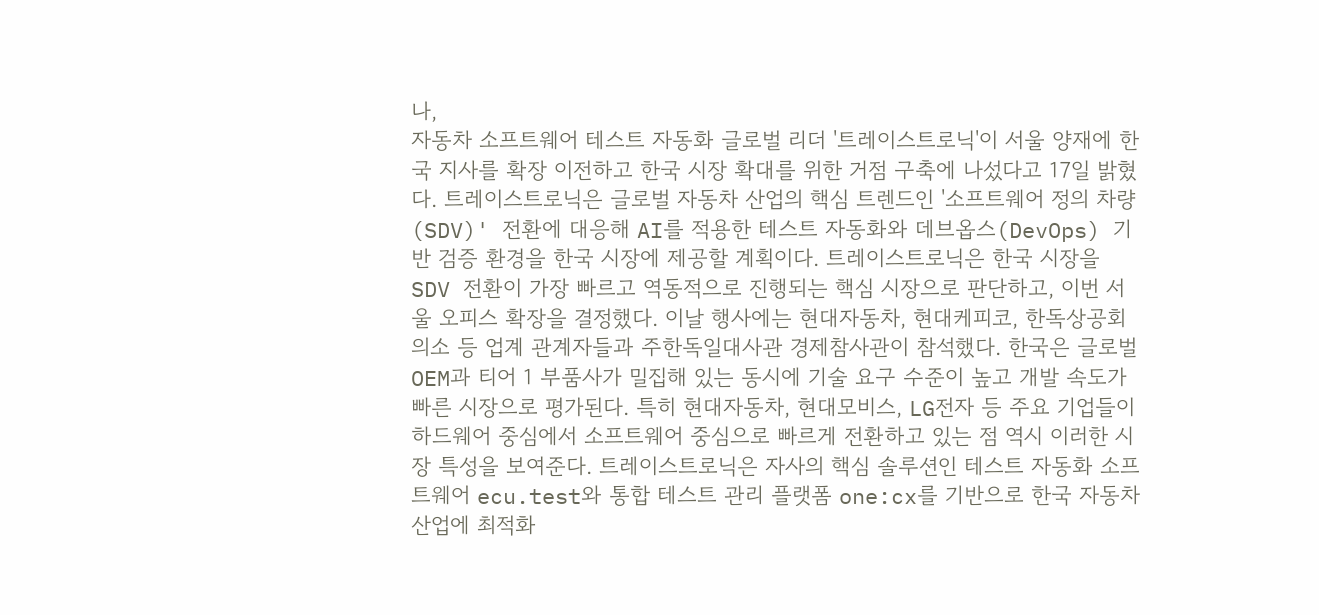나,
자동차 소프트웨어 테스트 자동화 글로벌 리더 '트레이스트로닉'이 서울 양재에 한국 지사를 확장 이전하고 한국 시장 확대를 위한 거점 구축에 나섰다고 17일 밝혔다. 트레이스트로닉은 글로벌 자동차 산업의 핵심 트렌드인 '소프트웨어 정의 차량(SDV)' 전환에 대응해 AI를 적용한 테스트 자동화와 데브옵스(DevOps) 기반 검증 환경을 한국 시장에 제공할 계획이다. 트레이스트로닉은 한국 시장을 SDV 전환이 가장 빠르고 역동적으로 진행되는 핵심 시장으로 판단하고, 이번 서울 오피스 확장을 결정했다. 이날 행사에는 현대자동차, 현대케피코, 한독상공회의소 등 업계 관계자들과 주한독일대사관 경제참사관이 참석했다. 한국은 글로벌 OEM과 티어 1 부품사가 밀집해 있는 동시에 기술 요구 수준이 높고 개발 속도가 빠른 시장으로 평가된다. 특히 현대자동차, 현대모비스, LG전자 등 주요 기업들이 하드웨어 중심에서 소프트웨어 중심으로 빠르게 전환하고 있는 점 역시 이러한 시장 특성을 보여준다. 트레이스트로닉은 자사의 핵심 솔루션인 테스트 자동화 소프트웨어 ecu.test와 통합 테스트 관리 플랫폼 one:cx를 기반으로 한국 자동차 산업에 최적화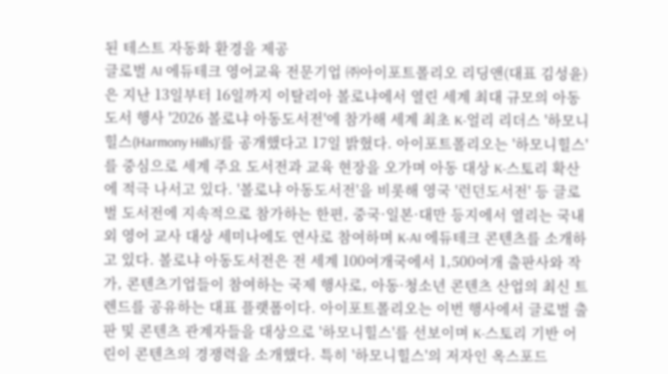된 테스트 자동화 환경을 제공
글로벌 AI 에듀테크 영어교육 전문기업 ㈜아이포트폴리오 리딩앤(대표 김성윤)은 지난 13일부터 16일까지 이탈리아 볼로냐에서 열린 세계 최대 규모의 아동 도서 행사 '2026 볼로냐 아동도서전'에 참가해 세계 최초 K-얼리 리더스 '하모니힐스(Harmony Hills)'를 공개했다고 17일 밝혔다. 아이포트폴리오는 '하모니힐스'를 중심으로 세계 주요 도서전과 교육 현장을 오가며 아동 대상 K-스토리 확산에 적극 나서고 있다. '볼로냐 아동도서전'을 비롯해 영국 '런던도서전' 등 글로벌 도서전에 지속적으로 참가하는 한편, 중국·일본·대만 등지에서 열리는 국내외 영어 교사 대상 세미나에도 연사로 참여하며 K-AI 에듀테크 콘텐츠를 소개하고 있다. 볼로냐 아동도서전은 전 세계 100여개국에서 1,500여개 출판사와 작가, 콘텐츠기업들이 참여하는 국제 행사로, 아동·청소년 콘텐츠 산업의 최신 트렌드를 공유하는 대표 플랫폼이다. 아이포트폴리오는 이번 행사에서 글로벌 출판 및 콘텐츠 관계자들을 대상으로 '하모니힐스'를 선보이며 K-스토리 기반 어린이 콘텐츠의 경쟁력을 소개했다. 특히 '하모니힐스'의 저자인 옥스포드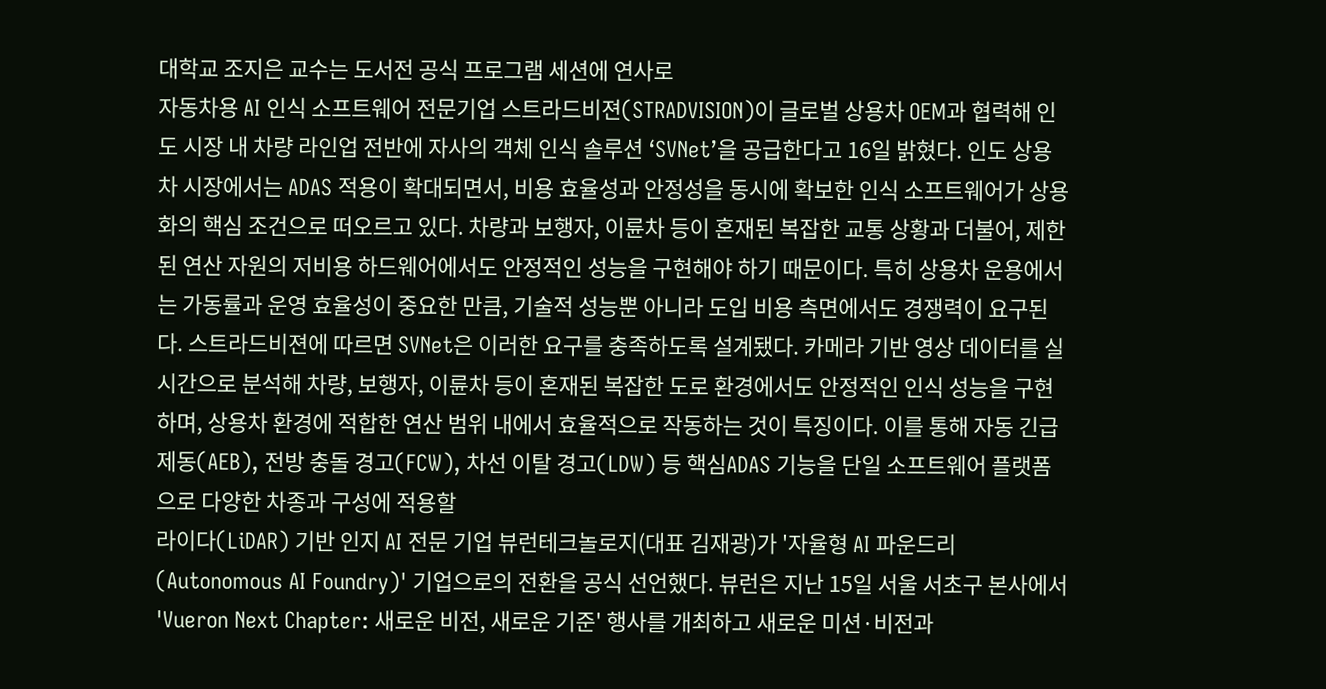대학교 조지은 교수는 도서전 공식 프로그램 세션에 연사로
자동차용 AI 인식 소프트웨어 전문기업 스트라드비젼(STRADVISION)이 글로벌 상용차 OEM과 협력해 인도 시장 내 차량 라인업 전반에 자사의 객체 인식 솔루션 ‘SVNet’을 공급한다고 16일 밝혔다. 인도 상용차 시장에서는 ADAS 적용이 확대되면서, 비용 효율성과 안정성을 동시에 확보한 인식 소프트웨어가 상용화의 핵심 조건으로 떠오르고 있다. 차량과 보행자, 이륜차 등이 혼재된 복잡한 교통 상황과 더불어, 제한된 연산 자원의 저비용 하드웨어에서도 안정적인 성능을 구현해야 하기 때문이다. 특히 상용차 운용에서는 가동률과 운영 효율성이 중요한 만큼, 기술적 성능뿐 아니라 도입 비용 측면에서도 경쟁력이 요구된다. 스트라드비젼에 따르면 SVNet은 이러한 요구를 충족하도록 설계됐다. 카메라 기반 영상 데이터를 실시간으로 분석해 차량, 보행자, 이륜차 등이 혼재된 복잡한 도로 환경에서도 안정적인 인식 성능을 구현하며, 상용차 환경에 적합한 연산 범위 내에서 효율적으로 작동하는 것이 특징이다. 이를 통해 자동 긴급 제동(AEB), 전방 충돌 경고(FCW), 차선 이탈 경고(LDW) 등 핵심ADAS 기능을 단일 소프트웨어 플랫폼으로 다양한 차종과 구성에 적용할
라이다(LiDAR) 기반 인지 AI 전문 기업 뷰런테크놀로지(대표 김재광)가 '자율형 AI 파운드리(Autonomous AI Foundry)' 기업으로의 전환을 공식 선언했다. 뷰런은 지난 15일 서울 서초구 본사에서 'Vueron Next Chapter: 새로운 비전, 새로운 기준' 행사를 개최하고 새로운 미션·비전과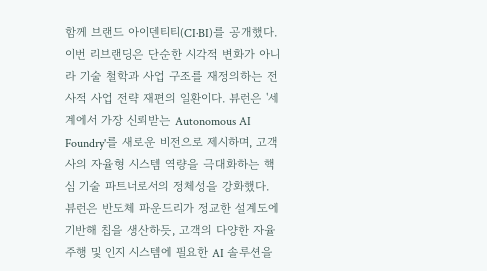함께 브랜드 아이덴티티(CI·BI)를 공개했다. 이번 리브랜딩은 단순한 시각적 변화가 아니라 기술 철학과 사업 구조를 재정의하는 전사적 사업 전략 재편의 일환이다. 뷰런은 '세계에서 가장 신뢰받는 Autonomous AI Foundry'를 새로운 비전으로 제시하며, 고객사의 자율형 시스템 역량을 극대화하는 핵심 기술 파트너로서의 정체성을 강화했다. 뷰런은 반도체 파운드리가 정교한 설계도에 기반해 칩을 생산하듯, 고객의 다양한 자율주행 및 인지 시스템에 필요한 AI 솔루션을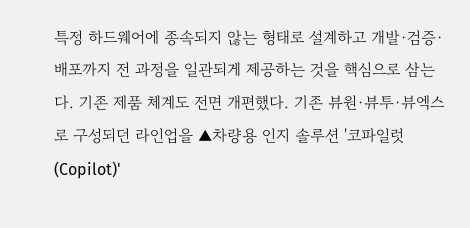특정 하드웨어에 종속되지 않는 형태로 설계하고 개발·검증·배포까지 전 과정을 일관되게 제공하는 것을 핵심으로 삼는다. 기존 제품 체계도 전면 개편했다. 기존 뷰원·뷰투·뷰엑스로 구성되던 라인업을 ▲차량용 인지 솔루션 '코파일럿(Copilot)'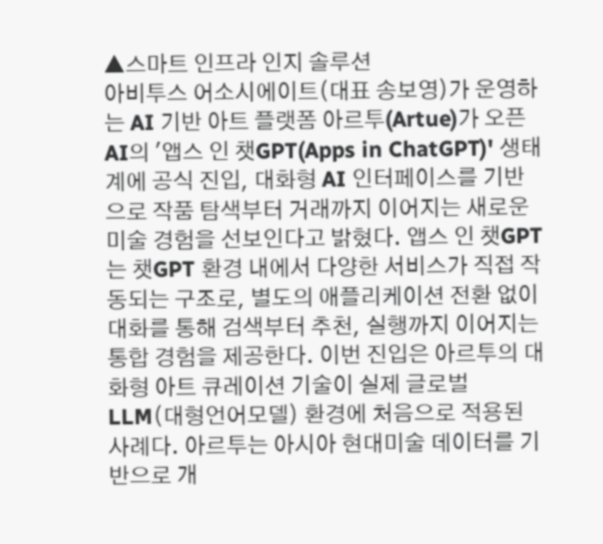▲스마트 인프라 인지 솔루션
아비투스 어소시에이트(대표 송보영)가 운영하는 AI 기반 아트 플랫폼 아르투(Artue)가 오픈AI의 '앱스 인 챗GPT(Apps in ChatGPT)' 생태계에 공식 진입, 대화형 AI 인터페이스를 기반으로 작품 탐색부터 거래까지 이어지는 새로운 미술 경험을 선보인다고 밝혔다. 앱스 인 챗GPT는 챗GPT 환경 내에서 다양한 서비스가 직접 작동되는 구조로, 별도의 애플리케이션 전환 없이 대화를 통해 검색부터 추천, 실행까지 이어지는 통합 경험을 제공한다. 이번 진입은 아르투의 대화형 아트 큐레이션 기술이 실제 글로벌 LLM(대형언어모델) 환경에 처음으로 적용된 사례다. 아르투는 아시아 현대미술 데이터를 기반으로 개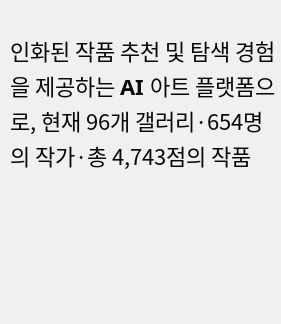인화된 작품 추천 및 탐색 경험을 제공하는 AI 아트 플랫폼으로, 현재 96개 갤러리·654명의 작가·총 4,743점의 작품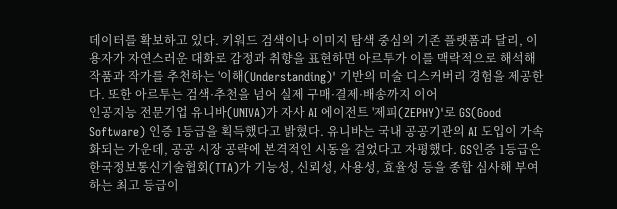데이터를 확보하고 있다. 키워드 검색이나 이미지 탐색 중심의 기존 플랫폼과 달리, 이용자가 자연스러운 대화로 감정과 취향을 표현하면 아르투가 이를 맥락적으로 해석해 작품과 작가를 추천하는 '이해(Understanding)' 기반의 미술 디스커버리 경험을 제공한다. 또한 아르투는 검색·추천을 넘어 실제 구매·결제·배송까지 이어
인공지능 전문기업 유니바(UNIVA)가 자사 AI 에이전트 '제피(ZEPHY)'로 GS(Good Software) 인증 1등급을 획득했다고 밝혔다. 유니바는 국내 공공기관의 AI 도입이 가속화되는 가운데, 공공 시장 공략에 본격적인 시동을 걸었다고 자평했다. GS인증 1등급은 한국정보통신기술협회(TTA)가 기능성, 신뢰성, 사용성, 효율성 등을 종합 심사해 부여하는 최고 등급이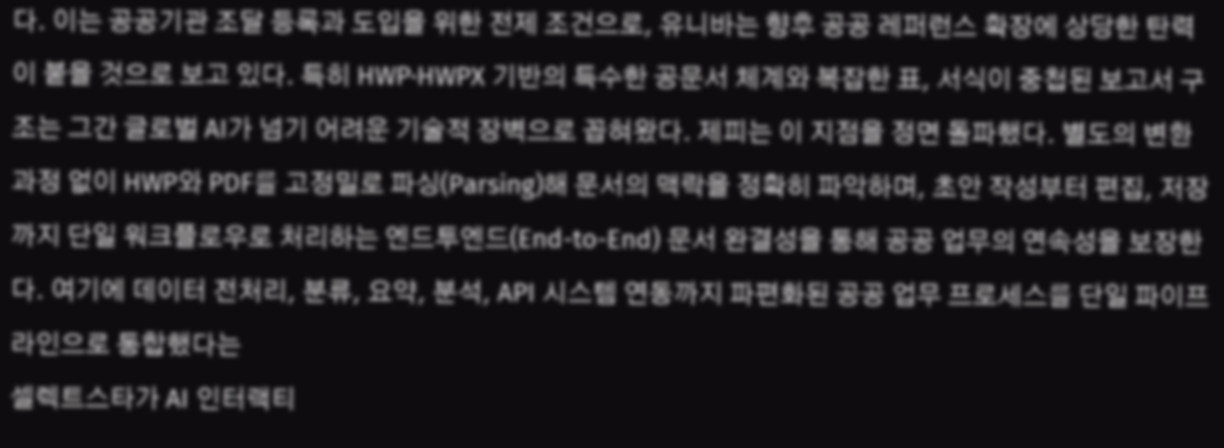다. 이는 공공기관 조달 등록과 도입을 위한 전제 조건으로, 유니바는 향후 공공 레퍼런스 확장에 상당한 탄력이 붙을 것으로 보고 있다. 특히 HWP·HWPX 기반의 특수한 공문서 체계와 복잡한 표, 서식이 중첩된 보고서 구조는 그간 글로벌 AI가 넘기 어려운 기술적 장벽으로 꼽혀왔다. 제피는 이 지점을 정면 돌파했다. 별도의 변환 과정 없이 HWP와 PDF를 고정밀로 파싱(Parsing)해 문서의 맥락을 정확히 파악하며, 초안 작성부터 편집, 저장까지 단일 워크플로우로 처리하는 엔드투엔드(End-to-End) 문서 완결성을 통해 공공 업무의 연속성을 보장한다. 여기에 데이터 전처리, 분류, 요약, 분석, API 시스템 연동까지 파편화된 공공 업무 프로세스를 단일 파이프라인으로 통합했다는
셀렉트스타가 AI 인터랙티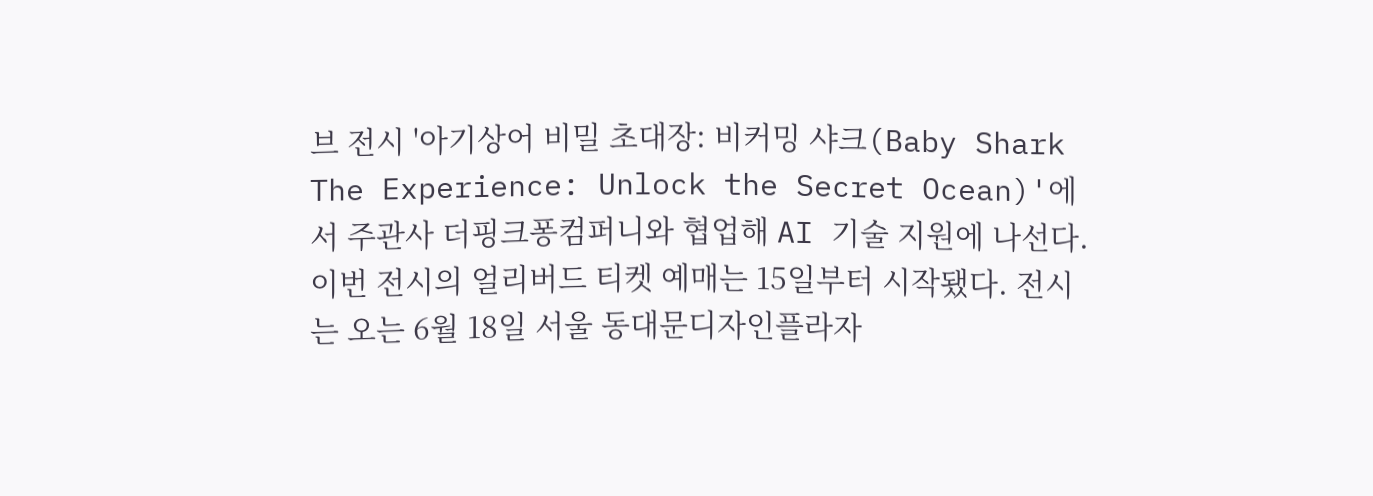브 전시 '아기상어 비밀 초대장: 비커밍 샤크(Baby Shark The Experience: Unlock the Secret Ocean)'에서 주관사 더핑크퐁컴퍼니와 협업해 AI 기술 지원에 나선다. 이번 전시의 얼리버드 티켓 예매는 15일부터 시작됐다. 전시는 오는 6월 18일 서울 동대문디자인플라자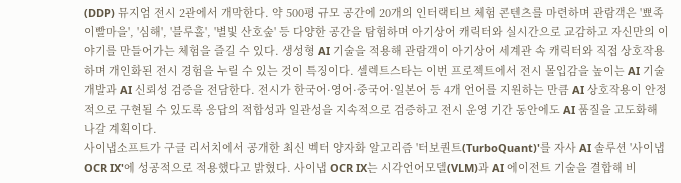(DDP) 뮤지엄 전시 2관에서 개막한다. 약 500평 규모 공간에 20개의 인터랙티브 체험 콘텐츠를 마련하며 관람객은 '뾰족이빨마을', '심해', '블루홀', '별빛 산호숲' 등 다양한 공간을 탐험하며 아기상어 캐릭터와 실시간으로 교감하고 자신만의 이야기를 만들어가는 체험을 즐길 수 있다. 생성형 AI 기술을 적용해 관람객이 아기상어 세계관 속 캐릭터와 직접 상호작용하며 개인화된 전시 경험을 누릴 수 있는 것이 특징이다. 셀렉트스타는 이번 프로젝트에서 전시 몰입감을 높이는 AI 기술 개발과 AI 신뢰성 검증을 전담한다. 전시가 한국어·영어·중국어·일본어 등 4개 언어를 지원하는 만큼 AI 상호작용이 안정적으로 구현될 수 있도록 응답의 적합성과 일관성을 지속적으로 검증하고 전시 운영 기간 동안에도 AI 품질을 고도화해 나갈 계획이다.
사이냅소프트가 구글 리서치에서 공개한 최신 벡터 양자화 알고리즘 '터보퀀트(TurboQuant)'를 자사 AI 솔루션 '사이냅 OCR IX'에 성공적으로 적용했다고 밝혔다. 사이냅 OCR IX는 시각언어모델(VLM)과 AI 에이전트 기술을 결합해 비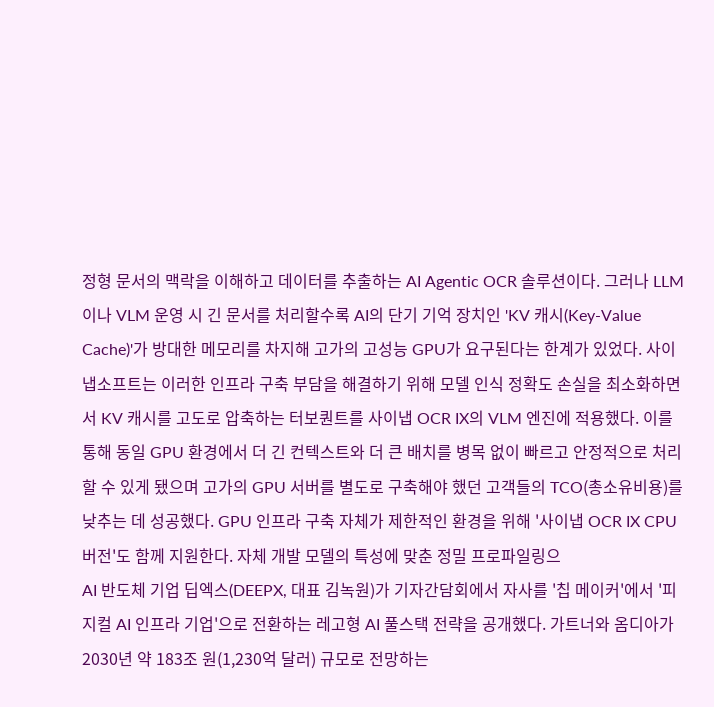정형 문서의 맥락을 이해하고 데이터를 추출하는 AI Agentic OCR 솔루션이다. 그러나 LLM이나 VLM 운영 시 긴 문서를 처리할수록 AI의 단기 기억 장치인 'KV 캐시(Key-Value Cache)'가 방대한 메모리를 차지해 고가의 고성능 GPU가 요구된다는 한계가 있었다. 사이냅소프트는 이러한 인프라 구축 부담을 해결하기 위해 모델 인식 정확도 손실을 최소화하면서 KV 캐시를 고도로 압축하는 터보퀀트를 사이냅 OCR IX의 VLM 엔진에 적용했다. 이를 통해 동일 GPU 환경에서 더 긴 컨텍스트와 더 큰 배치를 병목 없이 빠르고 안정적으로 처리할 수 있게 됐으며 고가의 GPU 서버를 별도로 구축해야 했던 고객들의 TCO(총소유비용)를 낮추는 데 성공했다. GPU 인프라 구축 자체가 제한적인 환경을 위해 '사이냅 OCR IX CPU 버전'도 함께 지원한다. 자체 개발 모델의 특성에 맞춘 정밀 프로파일링으
AI 반도체 기업 딥엑스(DEEPX, 대표 김녹원)가 기자간담회에서 자사를 '칩 메이커'에서 '피지컬 AI 인프라 기업'으로 전환하는 레고형 AI 풀스택 전략을 공개했다. 가트너와 옴디아가 2030년 약 183조 원(1,230억 달러) 규모로 전망하는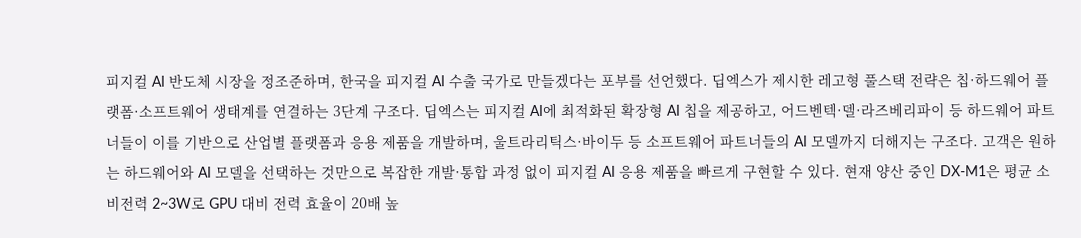피지컬 AI 반도체 시장을 정조준하며, 한국을 피지컬 AI 수출 국가로 만들겠다는 포부를 선언했다. 딥엑스가 제시한 레고형 풀스택 전략은 칩·하드웨어 플랫폼·소프트웨어 생태계를 연결하는 3단계 구조다. 딥엑스는 피지컬 AI에 최적화된 확장형 AI 칩을 제공하고, 어드벤텍·델·라즈베리파이 등 하드웨어 파트너들이 이를 기반으로 산업별 플랫폼과 응용 제품을 개발하며, 울트라리틱스·바이두 등 소프트웨어 파트너들의 AI 모델까지 더해지는 구조다. 고객은 원하는 하드웨어와 AI 모델을 선택하는 것만으로 복잡한 개발·통합 과정 없이 피지컬 AI 응용 제품을 빠르게 구현할 수 있다. 현재 양산 중인 DX-M1은 평균 소비전력 2~3W로 GPU 대비 전력 효율이 20배 높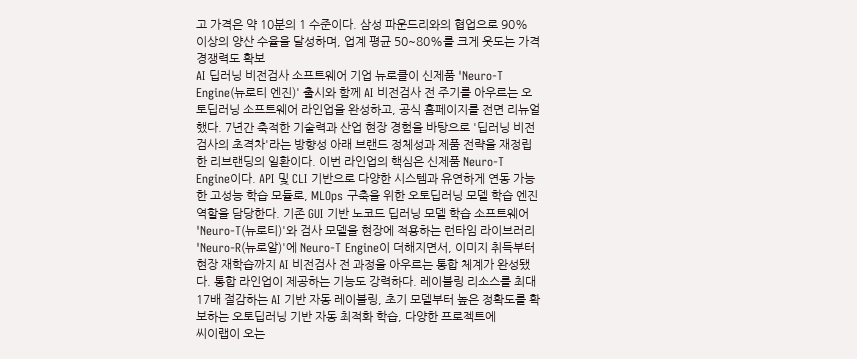고 가격은 약 10분의 1 수준이다. 삼성 파운드리와의 협업으로 90% 이상의 양산 수율을 달성하며, 업계 평균 50~80%를 크게 웃도는 가격 경쟁력도 확보
AI 딥러닝 비전검사 소프트웨어 기업 뉴로클이 신제품 'Neuro-T Engine(뉴로티 엔진)' 출시와 함께 AI 비전검사 전 주기를 아우르는 오토딥러닝 소프트웨어 라인업을 완성하고, 공식 홈페이지를 전면 리뉴얼했다. 7년간 축적한 기술력과 산업 현장 경험을 바탕으로 '딥러닝 비전검사의 초격차'라는 방향성 아래 브랜드 정체성과 제품 전략을 재정립한 리브랜딩의 일환이다. 이번 라인업의 핵심은 신제품 Neuro-T Engine이다. API 및 CLI 기반으로 다양한 시스템과 유연하게 연동 가능한 고성능 학습 모듈로, MLOps 구축을 위한 오토딥러닝 모델 학습 엔진 역할을 담당한다. 기존 GUI 기반 노코드 딥러닝 모델 학습 소프트웨어 'Neuro-T(뉴로티)'와 검사 모델을 현장에 적용하는 런타임 라이브러리 'Neuro-R(뉴로알)'에 Neuro-T Engine이 더해지면서, 이미지 취득부터 현장 재학습까지 AI 비전검사 전 과정을 아우르는 통합 체계가 완성됐다. 통합 라인업이 제공하는 기능도 강력하다. 레이블링 리소스를 최대 17배 절감하는 AI 기반 자동 레이블링, 초기 모델부터 높은 정확도를 확보하는 오토딥러닝 기반 자동 최적화 학습, 다양한 프로젝트에
씨이랩이 오는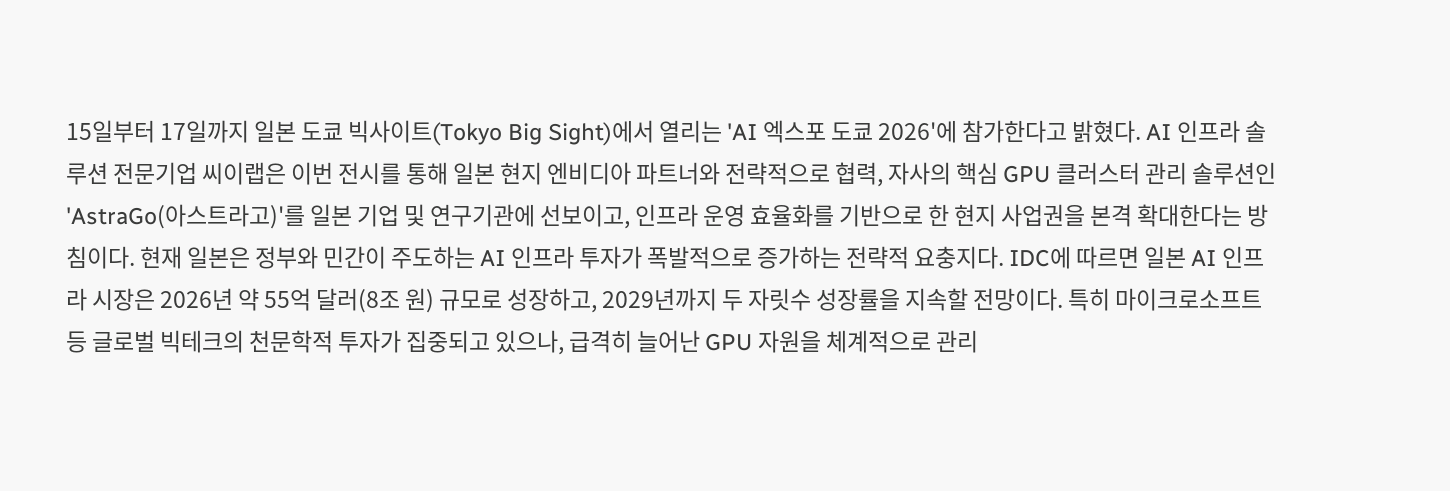15일부터 17일까지 일본 도쿄 빅사이트(Tokyo Big Sight)에서 열리는 'AI 엑스포 도쿄 2026'에 참가한다고 밝혔다. AI 인프라 솔루션 전문기업 씨이랩은 이번 전시를 통해 일본 현지 엔비디아 파트너와 전략적으로 협력, 자사의 핵심 GPU 클러스터 관리 솔루션인 'AstraGo(아스트라고)'를 일본 기업 및 연구기관에 선보이고, 인프라 운영 효율화를 기반으로 한 현지 사업권을 본격 확대한다는 방침이다. 현재 일본은 정부와 민간이 주도하는 AI 인프라 투자가 폭발적으로 증가하는 전략적 요충지다. IDC에 따르면 일본 AI 인프라 시장은 2026년 약 55억 달러(8조 원) 규모로 성장하고, 2029년까지 두 자릿수 성장률을 지속할 전망이다. 특히 마이크로소프트 등 글로벌 빅테크의 천문학적 투자가 집중되고 있으나, 급격히 늘어난 GPU 자원을 체계적으로 관리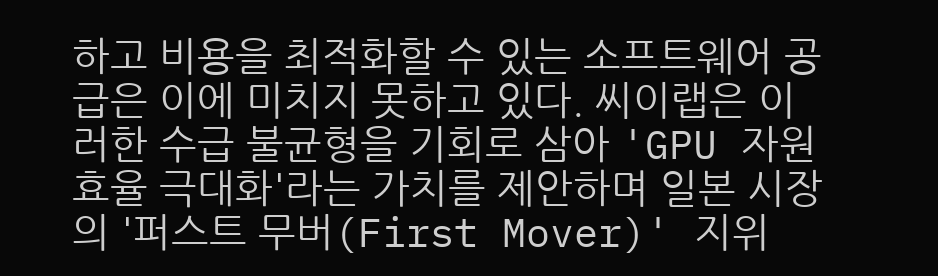하고 비용을 최적화할 수 있는 소프트웨어 공급은 이에 미치지 못하고 있다. 씨이랩은 이러한 수급 불균형을 기회로 삼아 'GPU 자원 효율 극대화'라는 가치를 제안하며 일본 시장의 '퍼스트 무버(First Mover)' 지위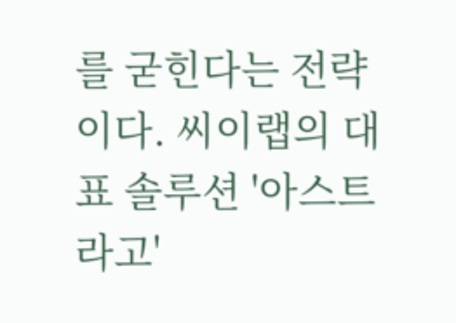를 굳힌다는 전략이다. 씨이랩의 대표 솔루션 '아스트라고'